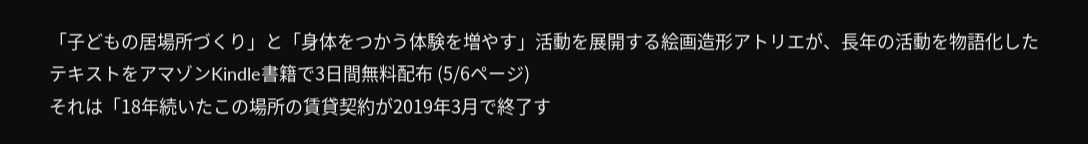「子どもの居場所づくり」と「身体をつかう体験を増やす」活動を展開する絵画造形アトリエが、長年の活動を物語化したテキストをアマゾンKindle書籍で3日間無料配布 (5/6ページ)
それは「18年続いたこの場所の賃貸契約が2019年3月で終了す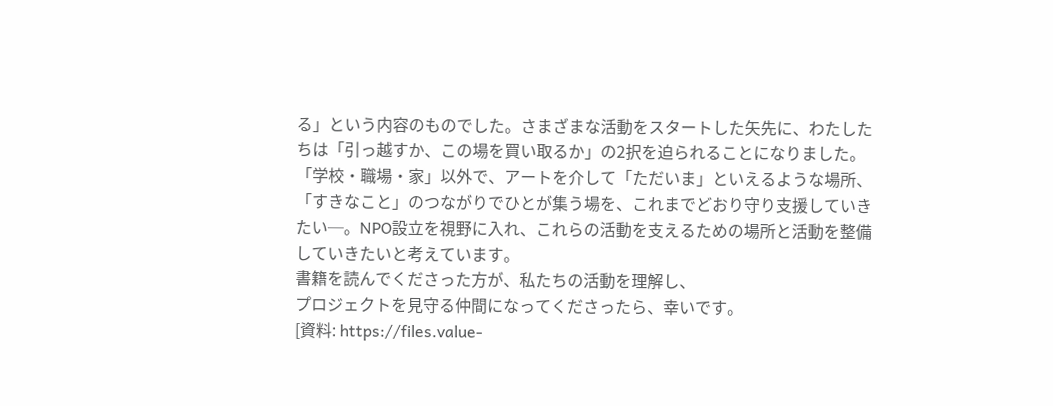る」という内容のものでした。さまざまな活動をスタートした矢先に、わたしたちは「引っ越すか、この場を買い取るか」の2択を迫られることになりました。
「学校・職場・家」以外で、アートを介して「ただいま」といえるような場所、「すきなこと」のつながりでひとが集う場を、これまでどおり守り支援していきたい─。NPO設立を視野に入れ、これらの活動を支えるための場所と活動を整備していきたいと考えています。
書籍を読んでくださった方が、私たちの活動を理解し、
プロジェクトを見守る仲間になってくださったら、幸いです。
[資料: https://files.value-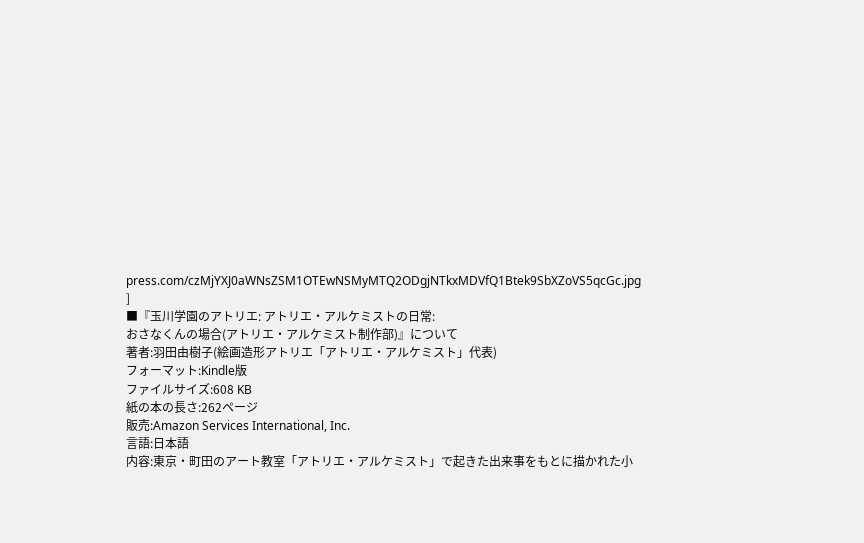press.com/czMjYXJ0aWNsZSM1OTEwNSMyMTQ2ODgjNTkxMDVfQ1Btek9SbXZoVS5qcGc.jpg ]
■『玉川学園のアトリエ: アトリエ・アルケミストの日常:
おさなくんの場合(アトリエ・アルケミスト制作部)』について
著者:羽田由樹子(絵画造形アトリエ「アトリエ・アルケミスト」代表)
フォーマット:Kindle版
ファイルサイズ:608 KB
紙の本の長さ:262ページ
販売:Amazon Services International, Inc.
言語:日本語
内容:東京・町田のアート教室「アトリエ・アルケミスト」で起きた出来事をもとに描かれた小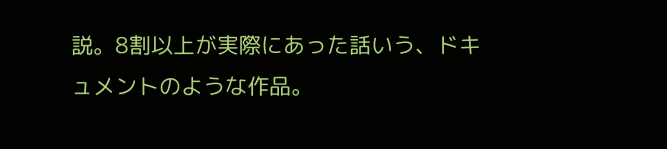説。8割以上が実際にあった話いう、ドキュメントのような作品。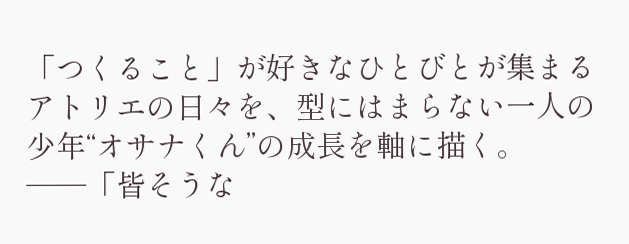「つくること」が好きなひとびとが集まるアトリエの日々を、型にはまらない一人の少年“オサナくん”の成長を軸に描く。
──「皆そうな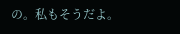の。私もそうだよ。